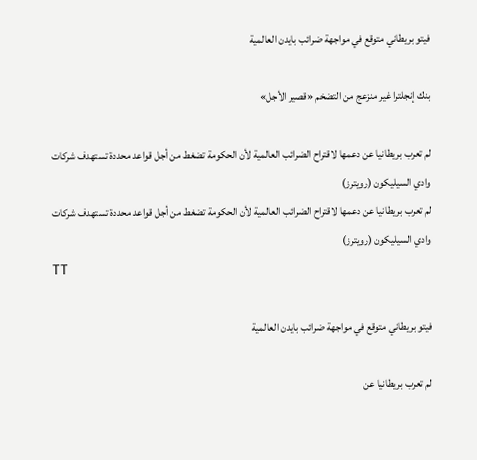فيتو بريطاني متوقع في مواجهة ضرائب بايدن العالمية

بنك إنجلترا غير منزعج من التضخم «قصير الأجل»

لم تعرب بريطانيا عن دعمها لاقتراح الضرائب العالمية لأن الحكومة تضغط من أجل قواعد محددة تستهدف شركات وادي السيليكون (رويترز)
لم تعرب بريطانيا عن دعمها لاقتراح الضرائب العالمية لأن الحكومة تضغط من أجل قواعد محددة تستهدف شركات وادي السيليكون (رويترز)
TT

فيتو بريطاني متوقع في مواجهة ضرائب بايدن العالمية

لم تعرب بريطانيا عن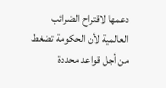دعمها لاقتراح الضرائب العالمية لأن الحكومة تضغط من أجل قواعد محددة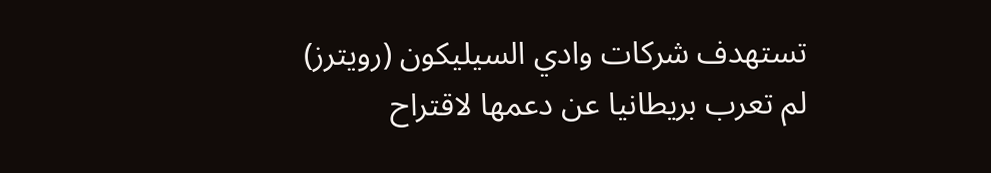تستهدف شركات وادي السيليكون (رويترز)
لم تعرب بريطانيا عن دعمها لاقتراح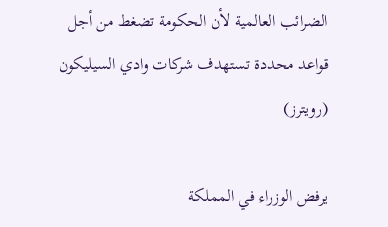الضرائب العالمية لأن الحكومة تضغط من أجل قواعد محددة تستهدف شركات وادي السيليكون (رويترز)

يرفض الوزراء في المملكة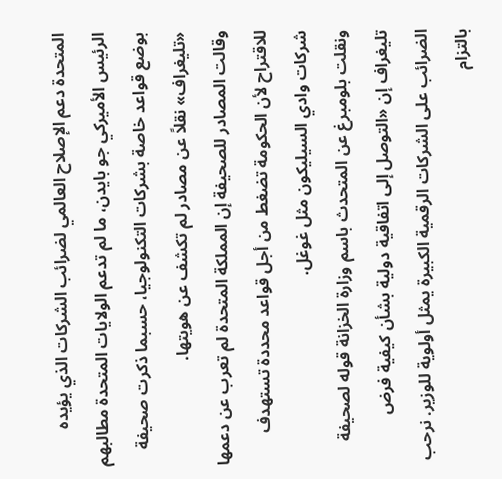المتحدة دعم الإصلاح العالمي لضرائب الشركات الذي يؤيده الرئيس الأميركي جو بايدن، ما لم تدعم الولايات المتحدة مطالبهم بوضع قواعد خاصة بشركات التكنولوجيا، حسبما ذكرت صحيفة «تليغراف» نقلاً عن مصادر لم تكشف عن هويتها.
وقالت المصادر للصحيفة إن المملكة المتحدة لم تعرب عن دعمها للاقتراح لأن الحكومة تضغط من أجل قواعد محددة تستهدف شركات وادي السيليكون مثل غوغل.
ونقلت بلومبرغ عن المتحدث باسم وزارة الخزانة قوله لصحيفة تليغراف إن «التوصل إلى اتفاقية دولية بشأن كيفية فرض الضرائب على الشركات الرقمية الكبيرة يمثل أولوية للوزير. نرحب بالتزام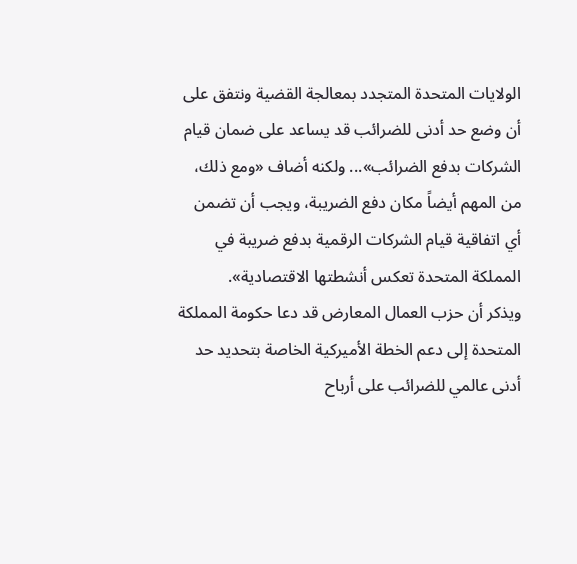الولايات المتحدة المتجدد بمعالجة القضية ونتفق على أن وضع حد أدنى للضرائب قد يساعد على ضمان قيام الشركات بدفع الضرائب»... ولكنه أضاف «ومع ذلك، من المهم أيضاً مكان دفع الضريبة، ويجب أن تضمن أي اتفاقية قيام الشركات الرقمية بدفع ضريبة في المملكة المتحدة تعكس أنشطتها الاقتصادية».
ويذكر أن حزب العمال المعارض قد دعا حكومة المملكة المتحدة إلى دعم الخطة الأميركية الخاصة بتحديد حد أدنى عالمي للضرائب على أرباح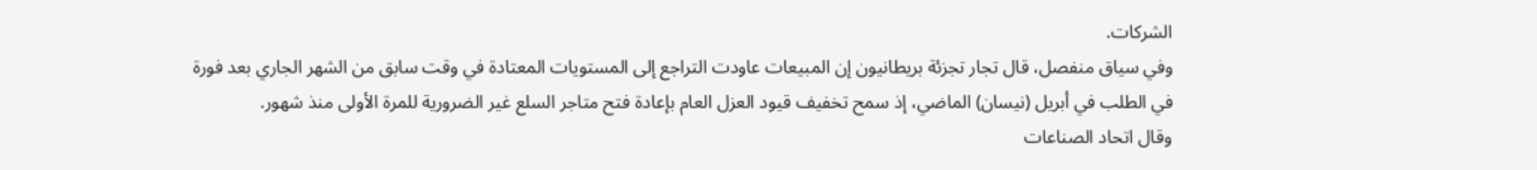الشركات.
وفي سياق منفصل، قال تجار تجزئة بريطانيون إن المبيعات عاودت التراجع إلى المستويات المعتادة في وقت سابق من الشهر الجاري بعد فورة في الطلب في أبريل (نيسان) الماضي، إذ سمح تخفيف قيود العزل العام بإعادة فتح متاجر السلع غير الضرورية للمرة الأولى منذ شهور.
وقال اتحاد الصناعات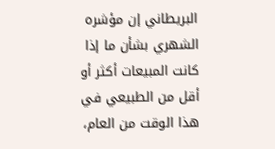البريطاني إن مؤشره الشهري بشأن ما إذا كانت المبيعات أكثر أو أقل من الطبيعي في هذا الوقت من العام،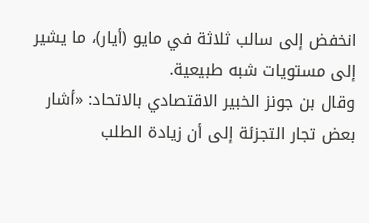انخفض إلى سالب ثلاثة في مايو (أيار)، ما يشير إلى مستويات شبه طبيعية.
وقال بن جونز الخبير الاقتصادي بالاتحاد: «أشار بعض تجار التجزئة إلى أن زيادة الطلب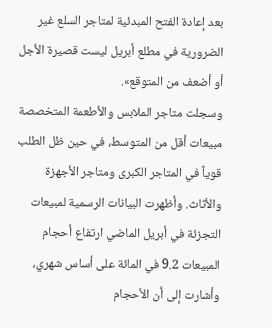بعد إعادة الفتح المبدئية لمتاجر السلع غير الضرورية في مطلع أبريل ليست قصيرة الأجل أو أضعف من المتوقع».
وسجلت متاجر الملابس والأطعمة المتخصصة مبيعات أقل من المتوسط، في حين ظل الطلب قوياً في المتاجر الكبرى ومتاجر الأجهزة والأثاث. وأظهرت البيانات الرسمية لمبيعات التجزئة في أبريل الماضي ارتفاع أحجام المبيعات 9.2 في المائة على أساس شهري، وأشارت إلى أن الأحجام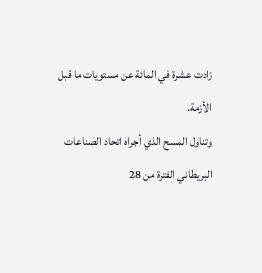زادت عشرة في المائة عن مستويات ما قبل الأزمة.
وتناول المسح الذي أجراه اتحاد الصناعات البريطاني الفترة من 28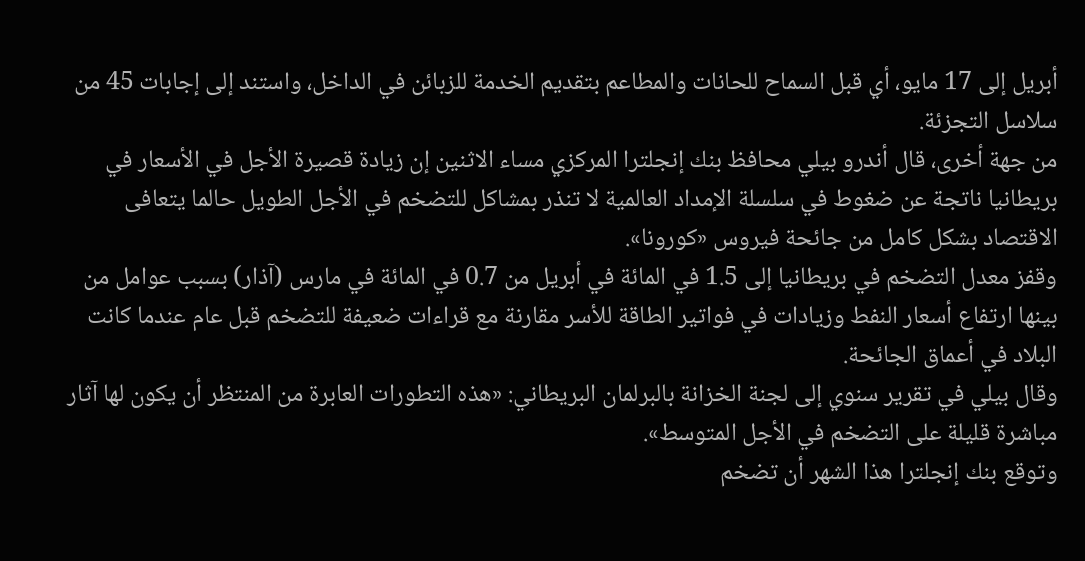أبريل إلى 17 مايو، أي قبل السماح للحانات والمطاعم بتقديم الخدمة للزبائن في الداخل، واستند إلى إجابات 45 من سلاسل التجزئة.
من جهة أخرى، قال أندرو بيلي محافظ بنك إنجلترا المركزي مساء الاثنين إن زيادة قصيرة الأجل في الأسعار في بريطانيا ناتجة عن ضغوط في سلسلة الإمداد العالمية لا تنذر بمشاكل للتضخم في الأجل الطويل حالما يتعافى الاقتصاد بشكل كامل من جائحة فيروس «كورونا».
وقفز معدل التضخم في بريطانيا إلى 1.5 في المائة في أبريل من 0.7 في المائة في مارس (آذار) بسبب عوامل من بينها ارتفاع أسعار النفط وزيادات في فواتير الطاقة للأسر مقارنة مع قراءات ضعيفة للتضخم قبل عام عندما كانت البلاد في أعماق الجائحة.
وقال بيلي في تقرير سنوي إلى لجنة الخزانة بالبرلمان البريطاني: «هذه التطورات العابرة من المنتظر أن يكون لها آثار مباشرة قليلة على التضخم في الأجل المتوسط».
وتوقع بنك إنجلترا هذا الشهر أن تضخم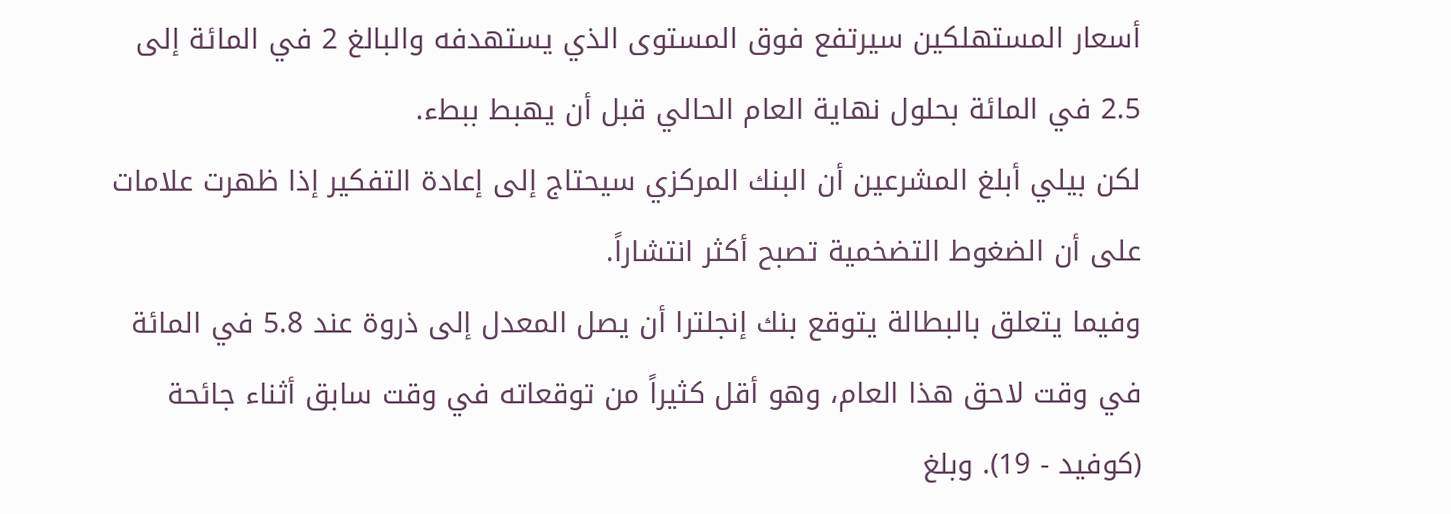أسعار المستهلكين سيرتفع فوق المستوى الذي يستهدفه والبالغ 2 في المائة إلى 2.5 في المائة بحلول نهاية العام الحالي قبل أن يهبط ببطء.
لكن بيلي أبلغ المشرعين أن البنك المركزي سيحتاج إلى إعادة التفكير إذا ظهرت علامات على أن الضغوط التضخمية تصبح أكثر انتشاراً.
وفيما يتعلق بالبطالة يتوقع بنك إنجلترا أن يصل المعدل إلى ذروة عند 5.8 في المائة في وقت لاحق هذا العام، وهو أقل كثيراً من توقعاته في وقت سابق أثناء جائحة (كوفيد - 19). وبلغ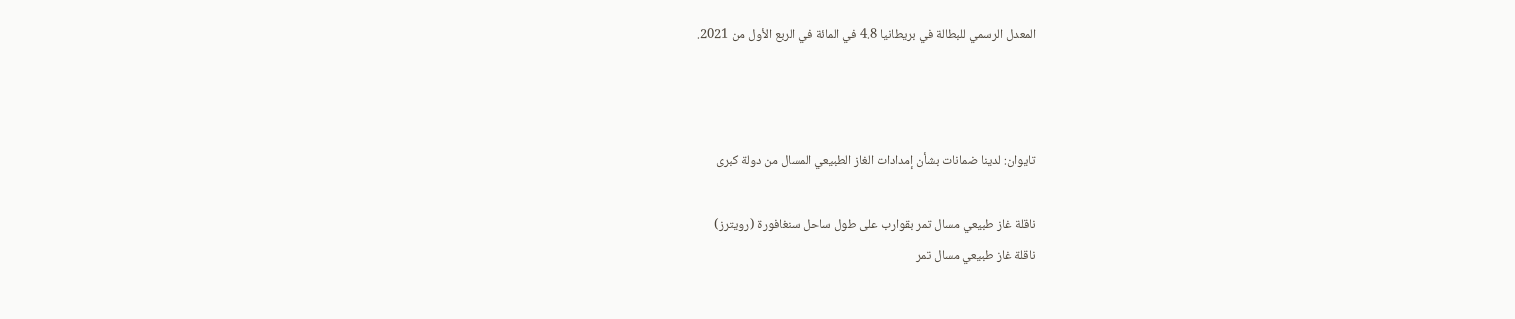المعدل الرسمي للبطالة في بريطانيا 4.8 في المائة في الربع الأول من 2021.



تايوان: لدينا ضمانات بشأن إمدادات الغاز الطبيعي المسال من دولة كبرى

ناقلة غاز طبيعي مسال تمر بقوارب على طول ساحل سنغافورة (رويترز)
ناقلة غاز طبيعي مسال تمر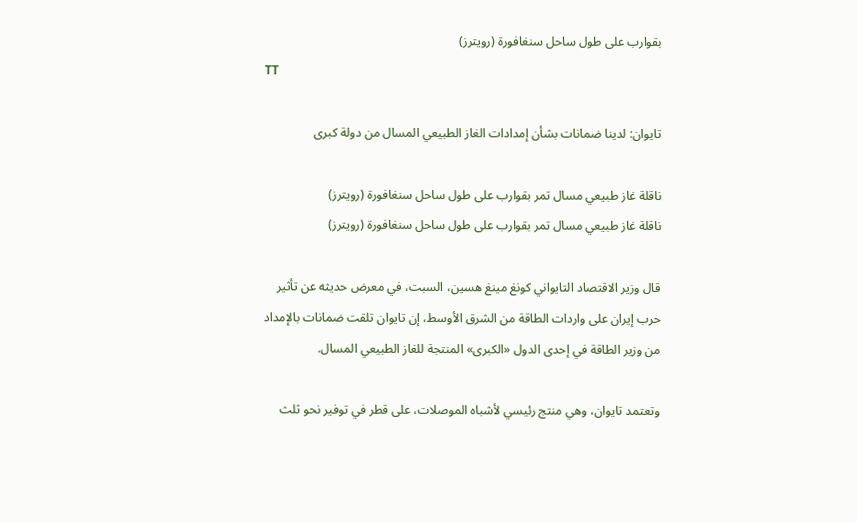بقوارب على طول ساحل سنغافورة (رويترز)
TT

تايوان: لدينا ضمانات بشأن إمدادات الغاز الطبيعي المسال من دولة كبرى

ناقلة غاز طبيعي مسال تمر بقوارب على طول ساحل سنغافورة (رويترز)
ناقلة غاز طبيعي مسال تمر بقوارب على طول ساحل سنغافورة (رويترز)

قال وزير الاقتصاد التايواني كونغ مينغ هسين، السبت، في معرض حديثه عن تأثير حرب إيران على واردات الطاقة من الشرق الأوسط، إن تايوان تلقت ضمانات بالإمداد من وزير الطاقة في إحدى الدول «الكبرى» المنتجة للغاز الطبيعي المسال.

وتعتمد تايوان، وهي منتج رئيسي لأشباه الموصلات، على قطر في توفير نحو ثلث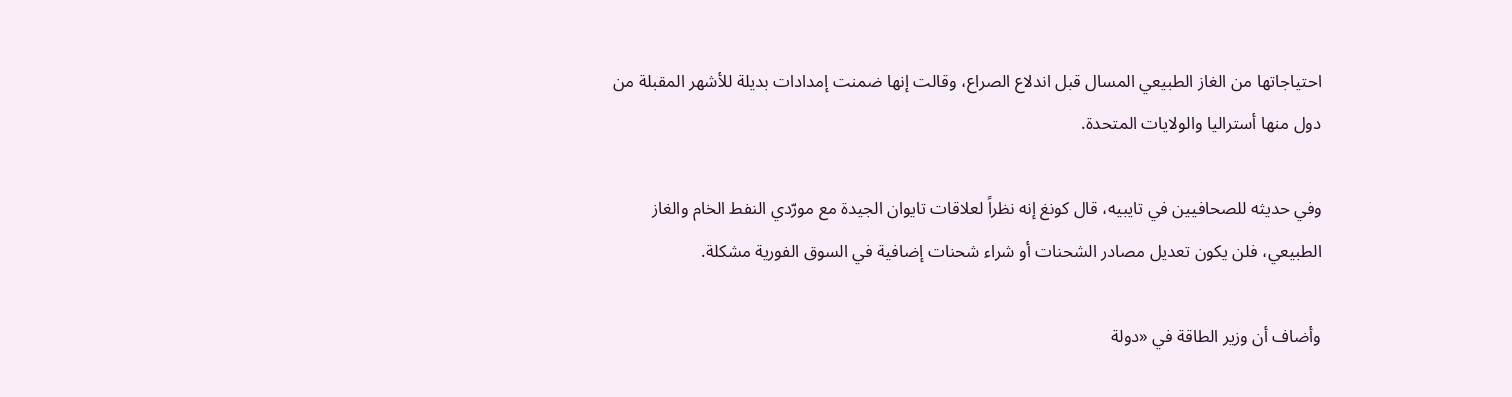احتياجاتها من الغاز الطبيعي المسال قبل اندلاع الصراع، وقالت إنها ضمنت إمدادات بديلة للأشهر المقبلة من دول منها أستراليا والولايات المتحدة.

وفي حديثه للصحافيين في تايبيه، قال كونغ إنه نظراً لعلاقات تايوان الجيدة مع مورّدي النفط الخام والغاز الطبيعي، فلن يكون تعديل مصادر الشحنات أو شراء شحنات إضافية في السوق الفورية مشكلة.

وأضاف أن وزير الطاقة في «دولة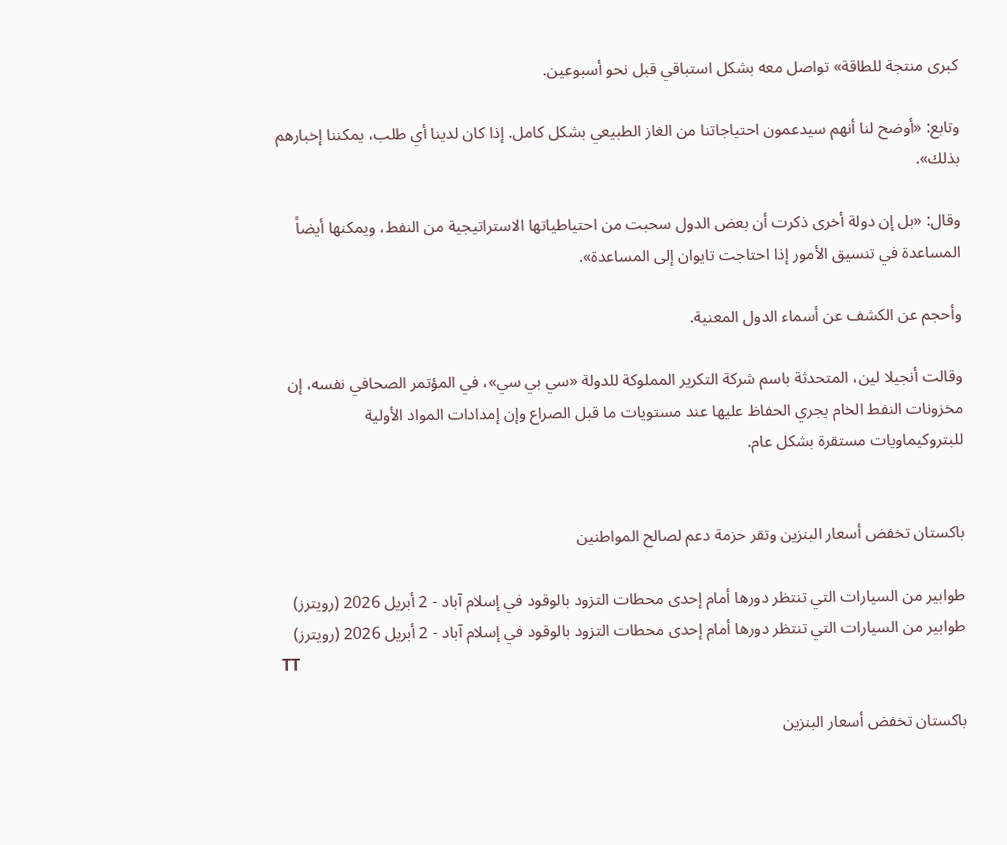كبرى منتجة للطاقة» تواصل معه بشكل استباقي قبل نحو أسبوعين.

وتابع: «أوضح لنا أنهم سيدعمون احتياجاتنا من الغاز الطبيعي بشكل كامل. إذا كان لدينا أي طلب، يمكننا إخبارهم بذلك».

وقال: «بل إن دولة أخرى ذكرت أن بعض الدول سحبت من احتياطياتها الاستراتيجية من النفط، ويمكنها أيضاً المساعدة في تنسيق الأمور إذا احتاجت تايوان إلى المساعدة».

وأحجم عن الكشف عن أسماء الدول المعنية.

وقالت أنجيلا لين، المتحدثة باسم شركة التكرير المملوكة للدولة «سي بي سي»، في المؤتمر الصحافي نفسه، إن مخزونات النفط الخام يجري الحفاظ عليها عند مستويات ما قبل الصراع وإن إمدادات المواد الأولية للبتروكيماويات مستقرة بشكل عام.


باكستان تخفض أسعار البنزين وتقر حزمة دعم لصالح المواطنين

طوابير من السيارات التي تنتظر دورها أمام إحدى محطات التزود بالوقود في إسلام آباد - 2 أبريل 2026 (رويترز)
طوابير من السيارات التي تنتظر دورها أمام إحدى محطات التزود بالوقود في إسلام آباد - 2 أبريل 2026 (رويترز)
TT

باكستان تخفض أسعار البنزين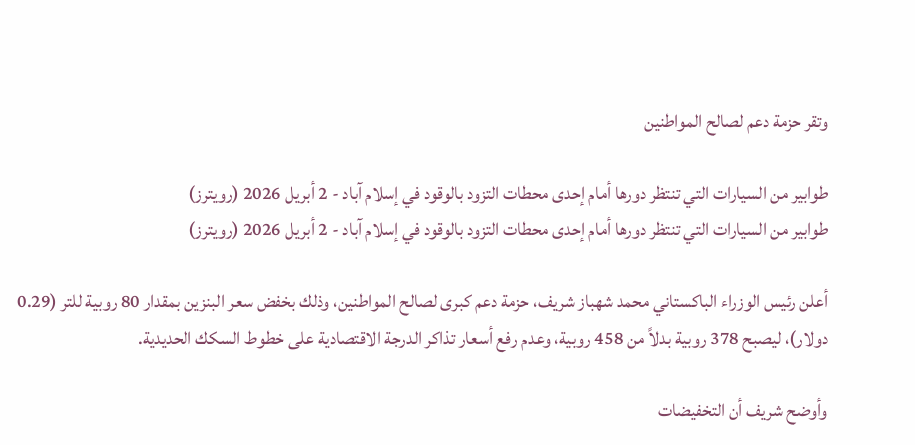وتقر حزمة دعم لصالح المواطنين

طوابير من السيارات التي تنتظر دورها أمام إحدى محطات التزود بالوقود في إسلام آباد - 2 أبريل 2026 (رويترز)
طوابير من السيارات التي تنتظر دورها أمام إحدى محطات التزود بالوقود في إسلام آباد - 2 أبريل 2026 (رويترز)

أعلن رئيس الوزراء الباكستاني محمد شهباز شريف، حزمة دعم كبرى لصالح المواطنين، وذلك بخفض سعر البنزين بمقدار 80 روبية للتر (0.29 دولار)، ليصبح 378 روبية بدلاً من 458 روبية، وعدم رفع أسعار تذاكر الدرجة الاقتصادية على خطوط السكك الحديدية.

وأوضح شريف أن التخفيضات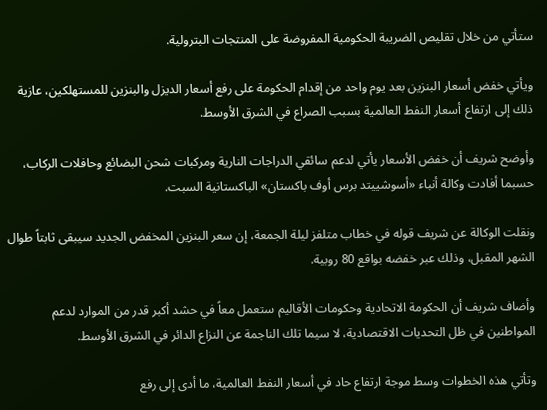ستأتي من خلال تقليص الضريبة الحكومية المفروضة على ‌المنتجات ‌البترولية.

ويأتي خفض ‌أسعار البنزين ‌بعد يوم واحد من إقدام الحكومة على رفع ‌أسعار الديزل والبنزين للمستهلكين، عازية ذلك إلى ارتفاع أسعار النفط العالمية بسبب الصراع في الشرق الأوسط.

وأوضح شريف أن خفض الأسعار يأتي لدعم سائقي الدراجات النارية ومركبات شحن البضائع وحافلات الركاب، حسبما أفادت وكالة أنباء «أسوشييتد برس أوف باكستان» الباكستانية السبت.

ونقلت الوكالة عن شريف قوله في خطاب متلفز ليلة الجمعة، إن سعر البنزين المخفض الجديد سيبقى ثابتاً طوال الشهر المقبل، وذلك عبر خفضه بواقع 80 روبية.

وأضاف شريف أن الحكومة الاتحادية وحكومات الأقاليم ستعمل معاً في حشد أكبر قدر من الموارد لدعم المواطنين في ظل التحديات الاقتصادية، لا سيما تلك الناجمة عن النزاع الدائر في الشرق الأوسط.

وتأتي هذه الخطوات وسط موجة ارتفاع حاد في أسعار النفط العالمية، ما أدى إلى رفع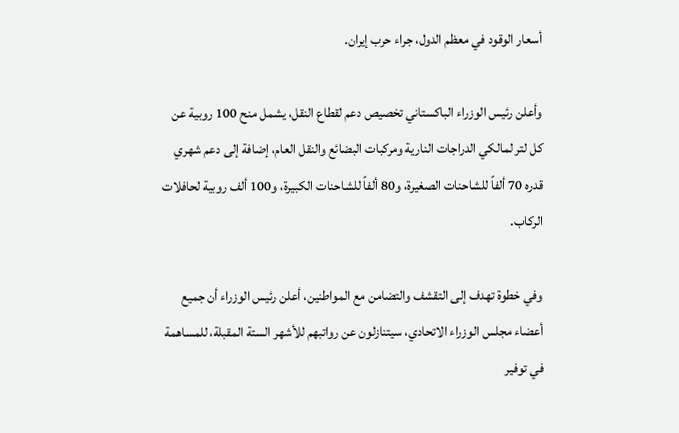أسعار الوقود في معظم الدول، جراء حرب إيران.

وأعلن رئيس الوزراء الباكستاني تخصيص دعم لقطاع النقل، يشمل منح 100 روبية عن كل لتر لمالكي الدراجات النارية ومركبات البضائع والنقل العام، إضافة إلى دعم شهري قدره 70 ألفاً للشاحنات الصغيرة، و80 ألفاً للشاحنات الكبيرة، و100 ألف روبية لحافلات الركاب.

وفي خطوة تهدف إلى التقشف والتضامن مع المواطنين، أعلن رئيس الوزراء أن جميع أعضاء مجلس الوزراء الاتحادي، سيتنازلون عن رواتبهم للأشهر الستة المقبلة، للمساهمة في توفير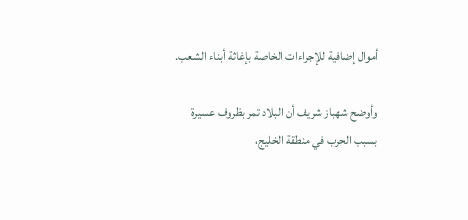أموال إضافية للإجراءات الخاصة بإغاثة أبناء الشعب.

وأوضح شهباز شريف أن البلاد تمر بظروف عسيرة بسبب الحرب في منطقة الخليج،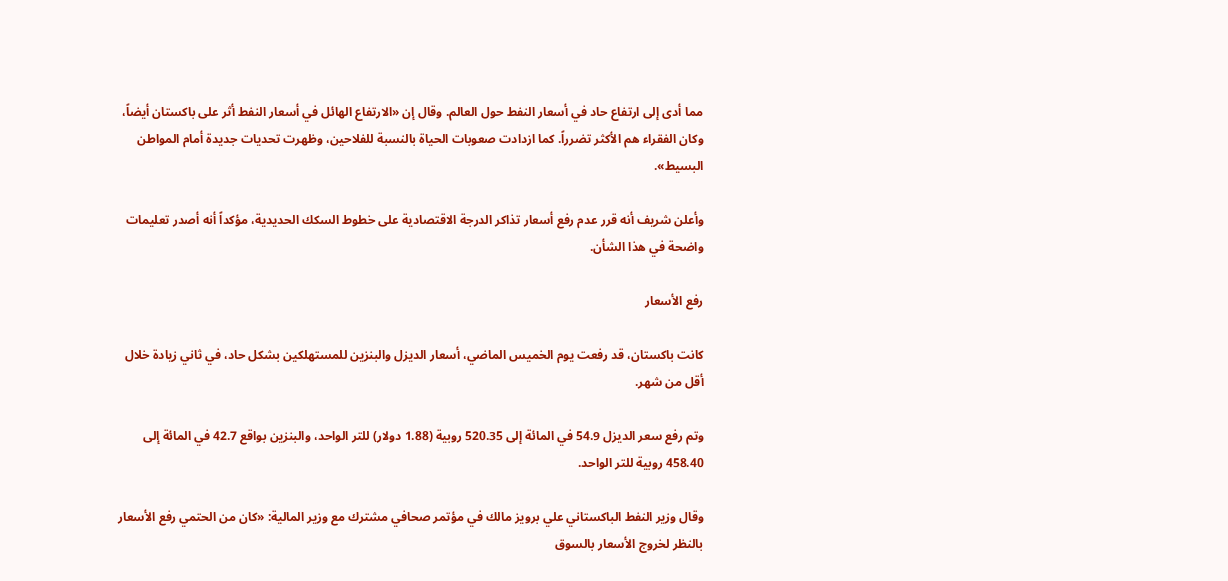مما أدى إلى ارتفاع حاد في أسعار النفط حول العالم. وقال إن «الارتفاع الهائل في أسعار النفط أثر على باكستان أيضاً، وكان الفقراء هم الأكثر تضرراً. كما ازدادت صعوبات الحياة بالنسبة للفلاحين، وظهرت تحديات جديدة أمام المواطن البسيط».

وأعلن شريف أنه قرر عدم رفع أسعار تذاكر الدرجة الاقتصادية على خطوط السكك الحديدية، مؤكداً أنه أصدر تعليمات واضحة في هذا الشأن.

رفع الأسعار

كانت باكستان، قد رفعت يوم الخميس الماضي، أسعار الديزل والبنزين للمستهلكين بشكل حاد، في ثاني زيادة خلال أقل من شهر.

وتم رفع سعر الديزل 54.9 في المائة إلى 520.35 روبية (1.88 دولار) للتر الواحد، والبنزين بواقع 42.7 في المائة إلى 458.40 روبية للتر الواحد.

وقال وزير النفط الباكستاني علي برويز مالك في مؤتمر صحافي مشترك مع وزير المالية: «كان من الحتمي رفع الأسعار بالنظر لخروج الأسعار بالسوق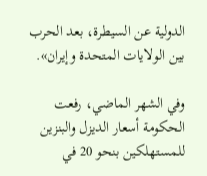الدولية عن السيطرة، بعد الحرب بين الولايات المتحدة وإيران».

وفي الشهر الماضي، رفعت الحكومة أسعار الديزل والبنزين للمستهلكين بنحو 20 في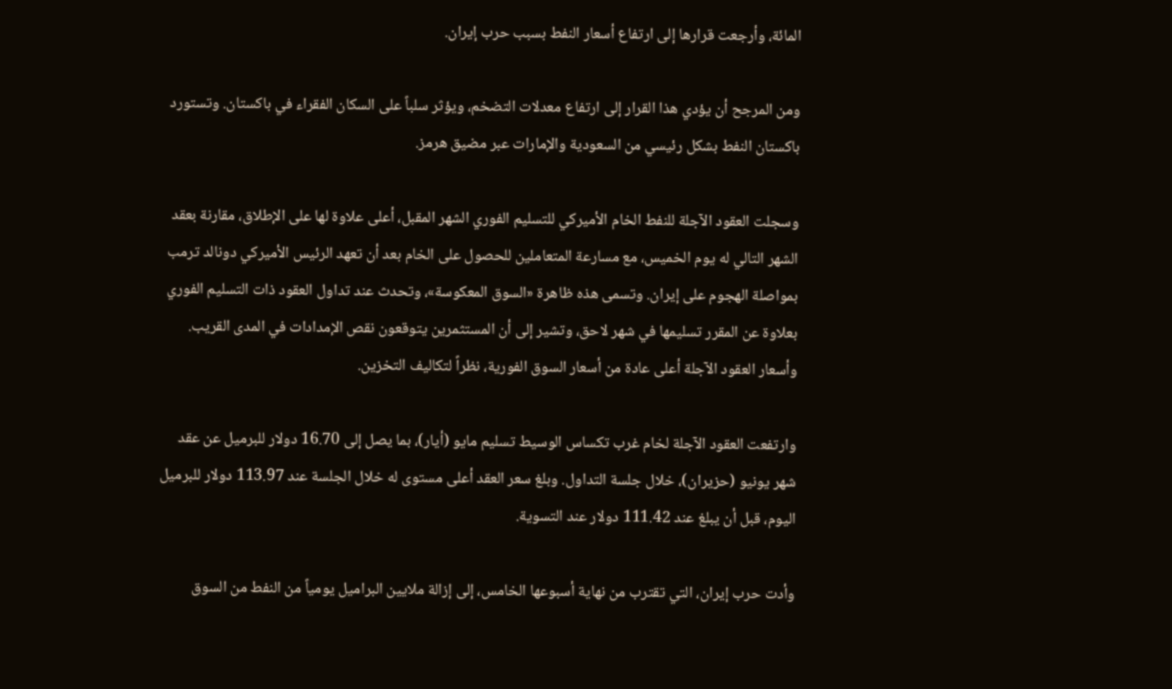المائة، وأرجعت قرارها إلى ارتفاع أسعار النفط بسبب حرب إيران.

ومن المرجح أن يؤدي هذا القرار إلى ارتفاع معدلات التضخم، ويؤثر سلباً على السكان الفقراء في باكستان. وتستورد باكستان النفط بشكل رئيسي من السعودية والإمارات عبر مضيق هرمز.

وسجلت العقود الآجلة للنفط الخام الأميركي للتسليم الفوري الشهر المقبل، أعلى علاوة لها على الإطلاق، مقارنة بعقد الشهر التالي له يوم الخميس، مع مسارعة المتعاملين للحصول على الخام بعد أن تعهد الرئيس الأميركي دونالد ترمب بمواصلة الهجوم على إيران. وتسمى هذه ظاهرة «السوق المعكوسة»، وتحدث عند تداول العقود ذات التسليم الفوري بعلاوة عن المقرر تسليمها في شهر لاحق، وتشير إلى أن المستثمرين يتوقعون نقص الإمدادات في المدى القريب. وأسعار العقود الآجلة أعلى عادة من أسعار السوق الفورية، نظراً لتكاليف التخزين.

وارتفعت العقود الآجلة لخام غرب تكساس ‌الوسيط تسليم ‌مايو (أيار)، بما يصل إلى 16.70 دولار للبرميل ‌عن عقد شهر يونيو (حزيران)، خلال جلسة التداول. وبلغ سعر العقد أعلى مستوى له خلال الجلسة عند 113.97 دولار للبرميل اليوم، قبل أن يبلغ عند 111.42 دولار عند التسوية.

وأدت حرب إيران، التي تقترب من نهاية أسبوعها الخامس، إلى إزالة ملايين البراميل يومياً من النفط من السوق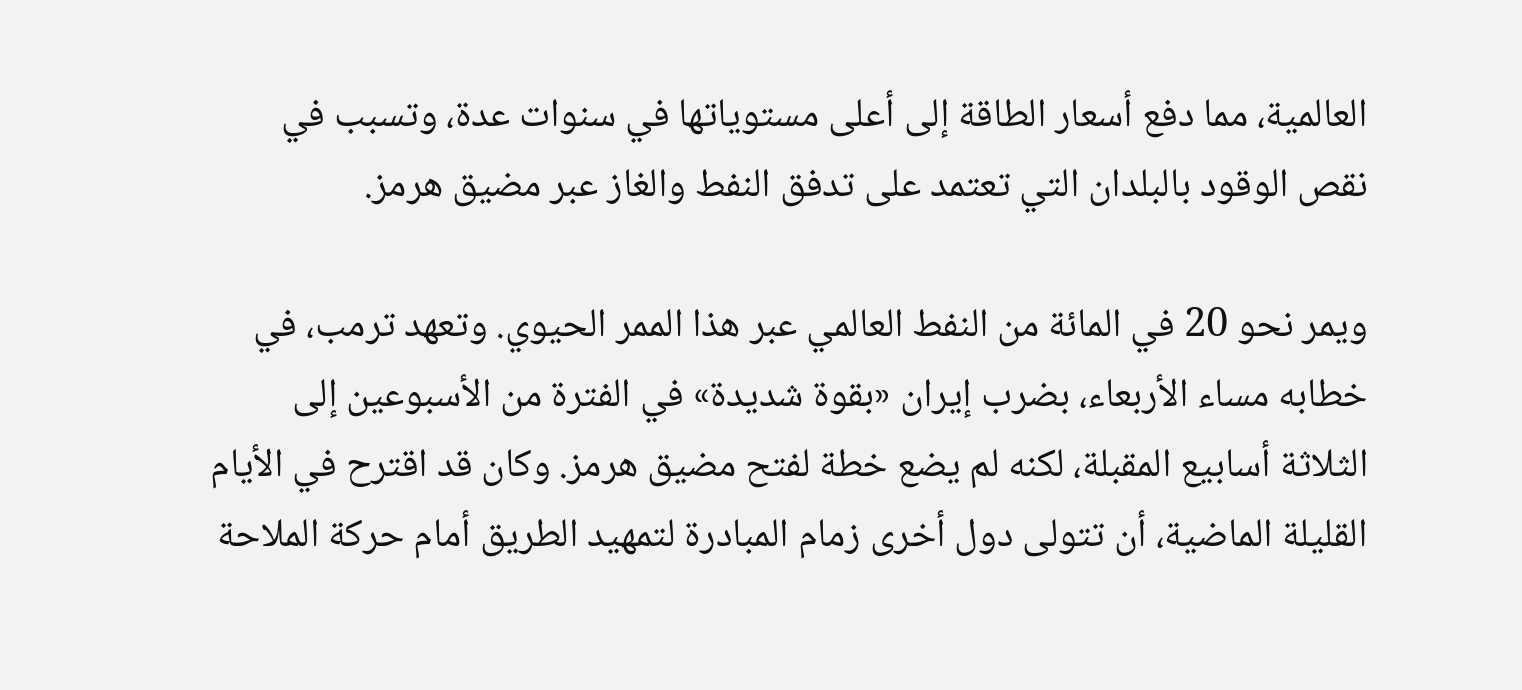العالمية، مما دفع أسعار الطاقة إلى أعلى مستوياتها في سنوات عدة، وتسبب في نقص الوقود بالبلدان ‌التي تعتمد على تدفق النفط والغاز عبر ‌مضيق هرمز.

ويمر نحو 20 في المائة من النفط العالمي عبر هذا ‌الممر الحيوي. وتعهد ترمب، في خطابه مساء الأربعاء، بضرب إيران «بقوة شديدة» في الفترة من الأسبوعين إلى الثلاثة أسابيع المقبلة، لكنه لم يضع خطة لفتح مضيق هرمز. وكان قد اقترح في الأيام القليلة الماضية، أن تتولى دول أخرى زمام المبادرة لتمهيد الطريق أمام حركة الملاحة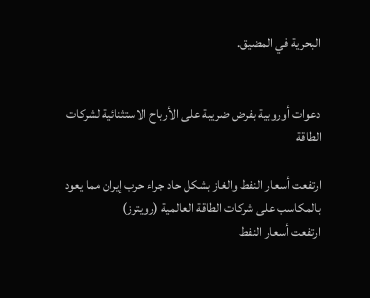البحرية في المضيق.


دعوات أوروبية بفرض ضريبة على الأرباح الاستثنائية لشركات الطاقة

ارتفعت أسعار النفط والغاز بشكل حاد جراء حرب إيران مما يعود بالمكاسب على شركات الطاقة العالمية (رويترز)
ارتفعت أسعار النفط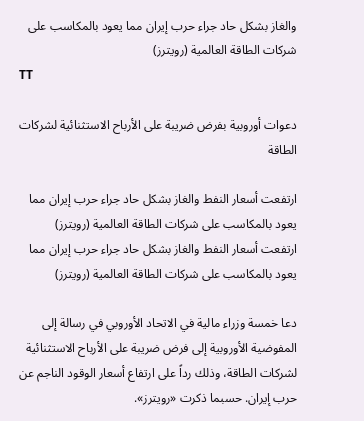والغاز بشكل حاد جراء حرب إيران مما يعود بالمكاسب على شركات الطاقة العالمية (رويترز)
TT

دعوات أوروبية بفرض ضريبة على الأرباح الاستثنائية لشركات الطاقة

ارتفعت أسعار النفط والغاز بشكل حاد جراء حرب إيران مما يعود بالمكاسب على شركات الطاقة العالمية (رويترز)
ارتفعت أسعار النفط والغاز بشكل حاد جراء حرب إيران مما يعود بالمكاسب على شركات الطاقة العالمية (رويترز)

دعا خمسة وزراء مالية في الاتحاد الأوروبي في رسالة إلى المفوضية الأوروبية إلى فرض ضريبة على الأرباح الاستثنائية لشركات الطاقة، وذلك رداً على ارتفاع أسعار الوقود الناجم عن حرب إيران. حسبما ذكرت «رويترز».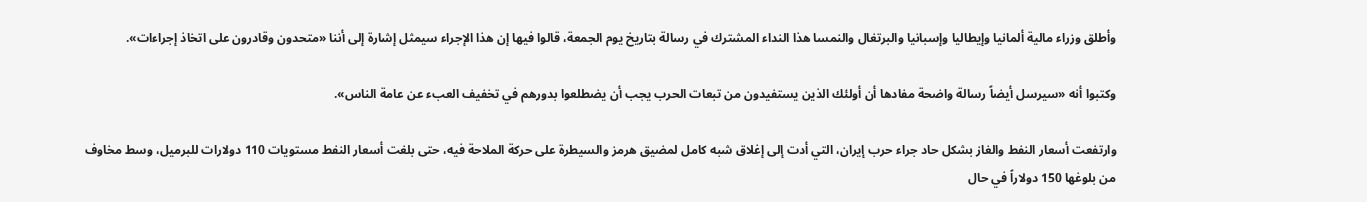وأطلق وزراء مالية ألمانيا وإيطاليا وإسبانيا والبرتغال والنمسا هذا النداء المشترك في رسالة بتاريخ يوم الجمعة، قالوا فيها إن هذا الإجراء سيمثل إشارة إلى أننا «متحدون وقادرون على اتخاذ إجراءات».

وكتبوا أنه «سيرسل أيضاً رسالة واضحة مفادها أن أولئك الذين يستفيدون من تبعات الحرب يجب أن يضطلعوا بدورهم في تخفيف العبء عن عامة الناس».

وارتفعت أسعار النفط والغاز بشكل حاد جراء حرب إيران، التي أدت إلى إغلاق شبه كامل لمضيق هرمز والسيطرة على حركة الملاحة فيه، حتى بلغت أسعار النفط مستويات 110 دولارات للبرميل، وسط مخاوف من بلوغها 150 دولاراً في حال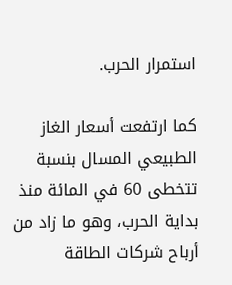استمرار الحرب.

كما ارتفعت أسعار الغاز الطبيعي المسال بنسبة تتخطى 60 في المائة منذ بداية الحرب، وهو ما زاد من أرباح شركات الطاقة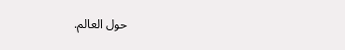حول العالم.